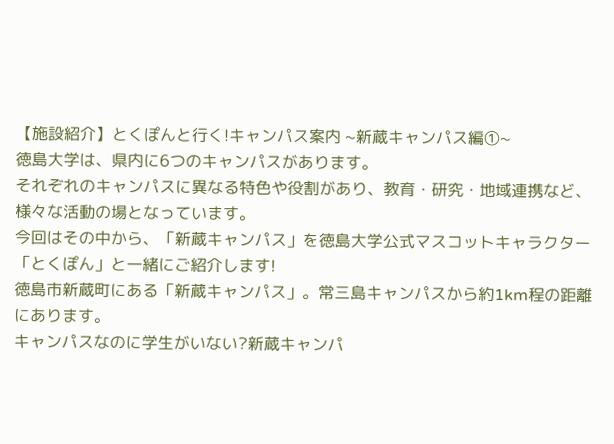【施設紹介】とくぽんと行く!キャンパス案内 ~新蔵キャンパス編①~
徳島大学は、県内に6つのキャンパスがあります。
それぞれのキャンパスに異なる特色や役割があり、教育・研究・地域連携など、様々な活動の場となっています。
今回はその中から、「新蔵キャンパス」を徳島大学公式マスコットキャラクター「とくぽん」と一緒にご紹介します!
徳島市新蔵町にある「新蔵キャンパス」。常三島キャンパスから約1km程の距離にあります。
キャンパスなのに学生がいない?新蔵キャンパ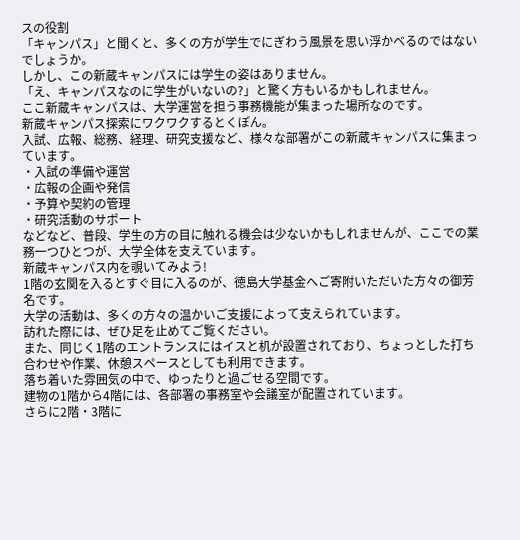スの役割
「キャンパス」と聞くと、多くの方が学生でにぎわう風景を思い浮かべるのではないでしょうか。
しかし、この新蔵キャンパスには学生の姿はありません。
「え、キャンパスなのに学生がいないの?」と驚く方もいるかもしれません。
ここ新蔵キャンパスは、大学運営を担う事務機能が集まった場所なのです。
新蔵キャンパス探索にワクワクするとくぽん。
入試、広報、総務、経理、研究支援など、様々な部署がこの新蔵キャンパスに集まっています。
・入試の準備や運営
・広報の企画や発信
・予算や契約の管理
・研究活動のサポート
などなど、普段、学生の方の目に触れる機会は少ないかもしれませんが、ここでの業務一つひとつが、大学全体を支えています。
新蔵キャンパス内を覗いてみよう!
1階の玄関を入るとすぐ目に入るのが、徳島大学基金へご寄附いただいた方々の御芳名です。
大学の活動は、多くの方々の温かいご支援によって支えられています。
訪れた際には、ぜひ足を止めてご覧ください。
また、同じく1階のエントランスにはイスと机が設置されており、ちょっとした打ち合わせや作業、休憩スペースとしても利用できます。
落ち着いた雰囲気の中で、ゆったりと過ごせる空間です。
建物の1階から4階には、各部署の事務室や会議室が配置されています。
さらに2階・3階に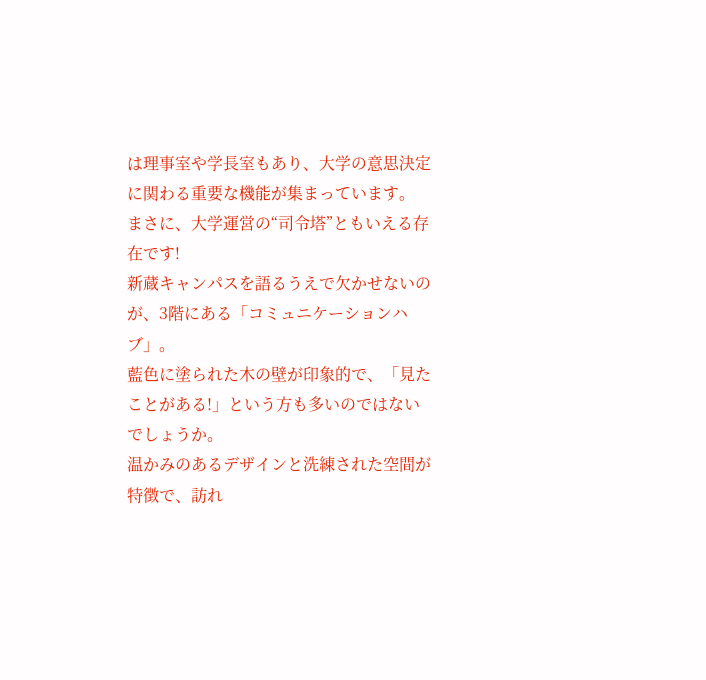は理事室や学長室もあり、大学の意思決定に関わる重要な機能が集まっています。
まさに、大学運営の“司令塔”ともいえる存在です!
新蔵キャンパスを語るうえで欠かせないのが、3階にある「コミュニケーションハブ」。
藍色に塗られた木の壁が印象的で、「見たことがある!」という方も多いのではないでしょうか。
温かみのあるデザインと洗練された空間が特徴で、訪れ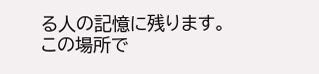る人の記憶に残ります。
この場所で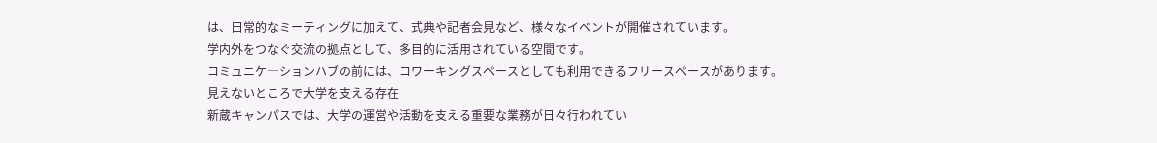は、日常的なミーティングに加えて、式典や記者会見など、様々なイベントが開催されています。
学内外をつなぐ交流の拠点として、多目的に活用されている空間です。
コミュニケ―ションハブの前には、コワーキングスペースとしても利用できるフリースペースがあります。
見えないところで大学を支える存在
新蔵キャンパスでは、大学の運営や活動を支える重要な業務が日々行われてい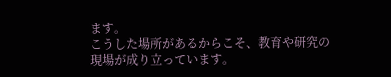ます。
こうした場所があるからこそ、教育や研究の現場が成り立っています。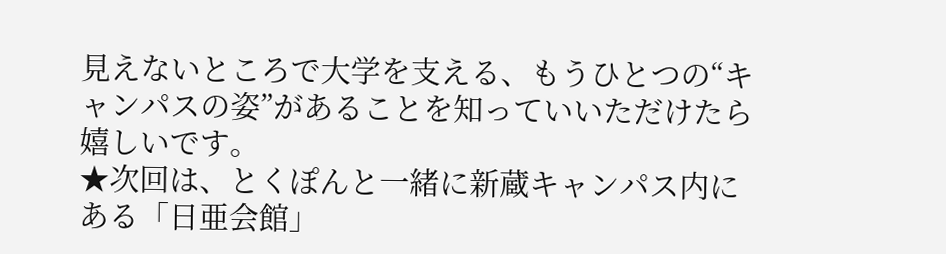見えないところで大学を支える、もうひとつの“キャンパスの姿”があることを知っていいただけたら嬉しいです。
★次回は、とくぽんと一緒に新蔵キャンパス内にある「日亜会館」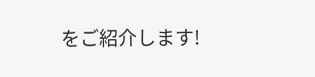をご紹介します!